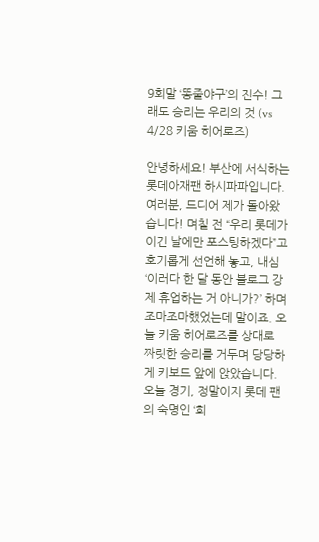9회말 ‘똥줄야구’의 진수! 그래도 승리는 우리의 것 (vs 4/28 키움 히어로즈)

안녕하세요! 부산에 서식하는 롯데아재팬 하시파파입니다. 여러분, 드디어 제가 돌아왔습니다! 며칠 전 “우리 롯데가 이긴 날에만 포스팅하겠다”고 호기롭게 선언해 놓고, 내심 ‘이러다 한 달 동안 블로그 강제 휴업하는 거 아니가?’ 하며 조마조마했었는데 말이죠. 오늘 키움 히어로즈를 상대로 짜릿한 승리를 거두며 당당하게 키보드 앞에 앉았습니다. 오늘 경기, 정말이지 롯데 팬의 숙명인 ‘희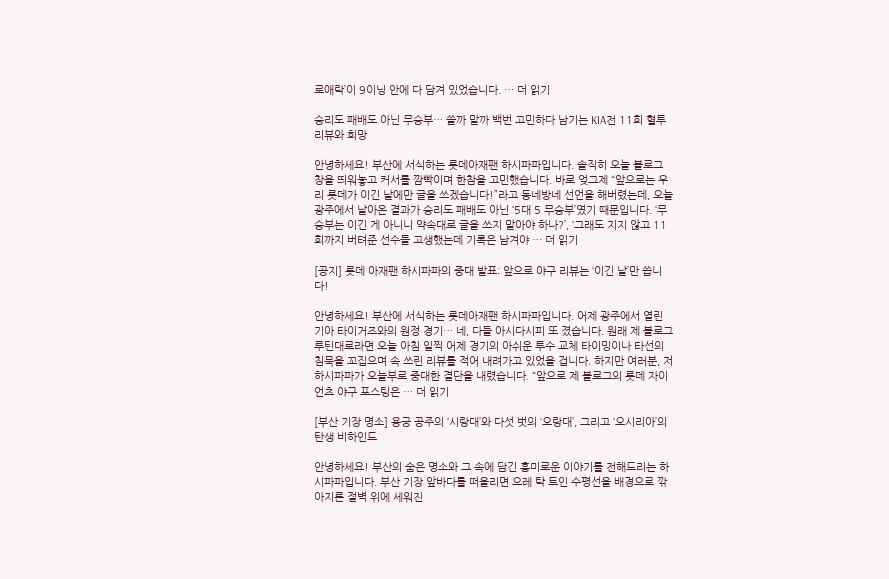로애락’이 9이닝 안에 다 담겨 있었습니다. … 더 읽기

승리도 패배도 아닌 무승부… 쓸까 말까 백번 고민하다 남기는 KIA전 11회 혈투 리뷰와 희망

안녕하세요! 부산에 서식하는 롯데아재팬 하시파파입니다. 솔직히 오늘 블로그 창을 띄워놓고 커서를 깜빡이며 한참을 고민했습니다. 바로 엊그제 “앞으로는 우리 롯데가 이긴 날에만 글을 쓰겠습니다!”라고 동네방네 선언을 해버렸는데, 오늘 광주에서 날아온 결과가 승리도 패배도 아닌 ‘5대 5 무승부’였기 때문입니다. ‘무승부는 이긴 게 아니니 약속대로 글을 쓰지 말아야 하나?’, ‘그래도 지지 않고 11회까지 버텨준 선수들 고생했는데 기록은 남겨야 … 더 읽기

[공지] 롯데 아재팬 하시파파의 중대 발표: 앞으로 야구 리뷰는 ‘이긴 날’만 씁니다!

안녕하세요! 부산에 서식하는 롯데아재팬 하시파파입니다. 어제 광주에서 열린 기아 타이거즈와의 원정 경기… 네, 다들 아시다시피 또 졌습니다. 원래 제 블로그 루틴대로라면 오늘 아침 일찍 어제 경기의 아쉬운 투수 교체 타이밍이나 타선의 침묵을 꼬집으며 속 쓰린 리뷰를 적어 내려가고 있었을 겁니다. 하지만 여러분, 저 하시파파가 오늘부로 중대한 결단을 내렸습니다. “앞으로 제 블로그의 롯데 자이언츠 야구 포스팅은 … 더 읽기

[부산 기장 명소] 용궁 공주의 ‘시랑대’와 다섯 벗의 ‘오랑대’, 그리고 ‘오시리아’의 탄생 비하인드

안녕하세요! 부산의 숨은 명소와 그 속에 담긴 흥미로운 이야기를 전해드리는 하시파파입니다. 부산 기장 앞바다를 떠올리면 으레 탁 트인 수평선을 배경으로 깎아지른 절벽 위에 세워진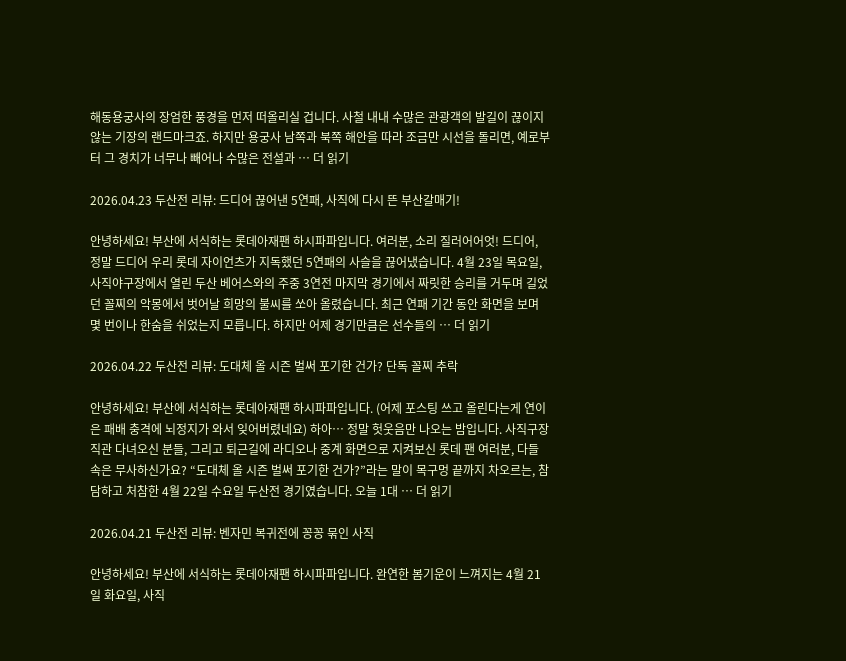해동용궁사의 장엄한 풍경을 먼저 떠올리실 겁니다. 사철 내내 수많은 관광객의 발길이 끊이지 않는 기장의 랜드마크죠. 하지만 용궁사 남쪽과 북쪽 해안을 따라 조금만 시선을 돌리면, 예로부터 그 경치가 너무나 빼어나 수많은 전설과 … 더 읽기

2026.04.23 두산전 리뷰: 드디어 끊어낸 5연패, 사직에 다시 뜬 부산갈매기!

안녕하세요! 부산에 서식하는 롯데아재팬 하시파파입니다. 여러분, 소리 질러어어엇! 드디어, 정말 드디어 우리 롯데 자이언츠가 지독했던 5연패의 사슬을 끊어냈습니다. 4월 23일 목요일, 사직야구장에서 열린 두산 베어스와의 주중 3연전 마지막 경기에서 짜릿한 승리를 거두며 길었던 꼴찌의 악몽에서 벗어날 희망의 불씨를 쏘아 올렸습니다. 최근 연패 기간 동안 화면을 보며 몇 번이나 한숨을 쉬었는지 모릅니다. 하지만 어제 경기만큼은 선수들의 … 더 읽기

2026.04.22 두산전 리뷰: 도대체 올 시즌 벌써 포기한 건가? 단독 꼴찌 추락

안녕하세요! 부산에 서식하는 롯데아재팬 하시파파입니다. (어제 포스팅 쓰고 올린다는게 연이은 패배 충격에 뇌정지가 와서 잊어버렸네요) 하아… 정말 헛웃음만 나오는 밤입니다. 사직구장 직관 다녀오신 분들, 그리고 퇴근길에 라디오나 중계 화면으로 지켜보신 롯데 팬 여러분, 다들 속은 무사하신가요? “도대체 올 시즌 벌써 포기한 건가?”라는 말이 목구멍 끝까지 차오르는, 참담하고 처참한 4월 22일 수요일 두산전 경기였습니다. 오늘 1대 … 더 읽기

2026.04.21 두산전 리뷰: 벤자민 복귀전에 꽁꽁 묶인 사직

안녕하세요! 부산에 서식하는 롯데아재팬 하시파파입니다. 완연한 봄기운이 느껴지는 4월 21일 화요일, 사직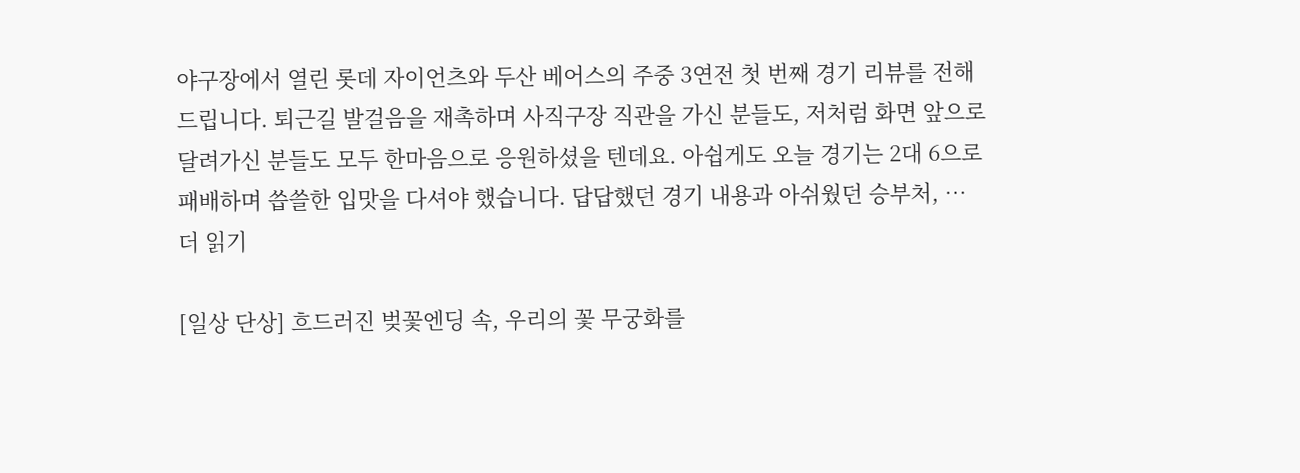야구장에서 열린 롯데 자이언츠와 두산 베어스의 주중 3연전 첫 번째 경기 리뷰를 전해드립니다. 퇴근길 발걸음을 재촉하며 사직구장 직관을 가신 분들도, 저처럼 화면 앞으로 달려가신 분들도 모두 한마음으로 응원하셨을 텐데요. 아쉽게도 오늘 경기는 2대 6으로 패배하며 씁쓸한 입맛을 다셔야 했습니다. 답답했던 경기 내용과 아쉬웠던 승부처, … 더 읽기

[일상 단상] 흐드러진 벚꽃엔딩 속, 우리의 꽃 무궁화를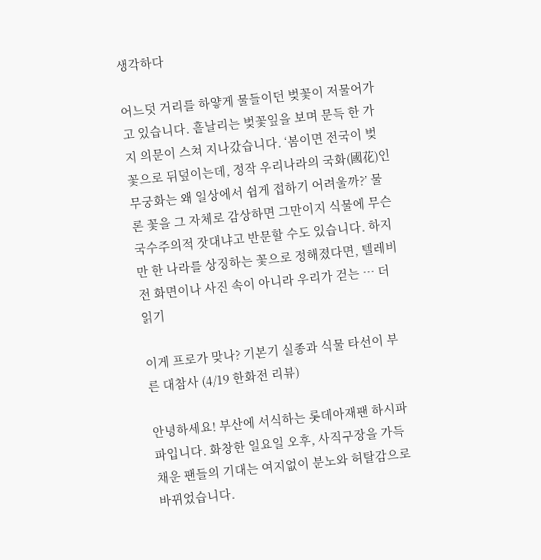생각하다

어느덧 거리를 하얗게 물들이던 벚꽃이 저물어가고 있습니다. 흩날리는 벚꽃잎을 보며 문득 한 가지 의문이 스쳐 지나갔습니다. ‘봄이면 전국이 벚꽃으로 뒤덮이는데, 정작 우리나라의 국화(國花)인 무궁화는 왜 일상에서 쉽게 접하기 어려울까?’ 물론 꽃을 그 자체로 감상하면 그만이지 식물에 무슨 국수주의적 잣대냐고 반문할 수도 있습니다. 하지만 한 나라를 상징하는 꽃으로 정해졌다면, 텔레비전 화면이나 사진 속이 아니라 우리가 걷는 … 더 읽기

이게 프로가 맞나? 기본기 실종과 식물 타선이 부른 대참사 (4/19 한화전 리뷰)

안녕하세요! 부산에 서식하는 롯데아재팬 하시파파입니다. 화창한 일요일 오후, 사직구장을 가득 채운 팬들의 기대는 여지없이 분노와 허탈감으로 바뀌었습니다.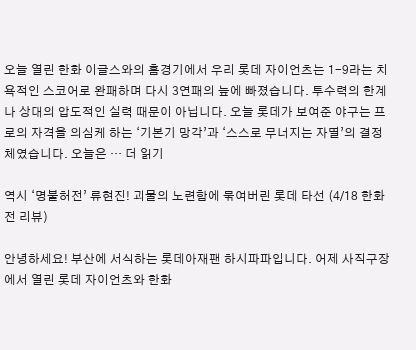오늘 열린 한화 이글스와의 홈경기에서 우리 롯데 자이언츠는 1-9라는 치욕적인 스코어로 완패하며 다시 3연패의 늪에 빠졌습니다. 투수력의 한계나 상대의 압도적인 실력 때문이 아닙니다. 오늘 롯데가 보여준 야구는 프로의 자격을 의심케 하는 ‘기본기 망각’과 ‘스스로 무너지는 자멸’의 결정체였습니다. 오늘은 … 더 읽기

역시 ‘명불허전’ 류현진! 괴물의 노련함에 묶여버린 롯데 타선 (4/18 한화전 리뷰)

안녕하세요! 부산에 서식하는 롯데아재팬 하시파파입니다. 어제 사직구장에서 열린 롯데 자이언츠와 한화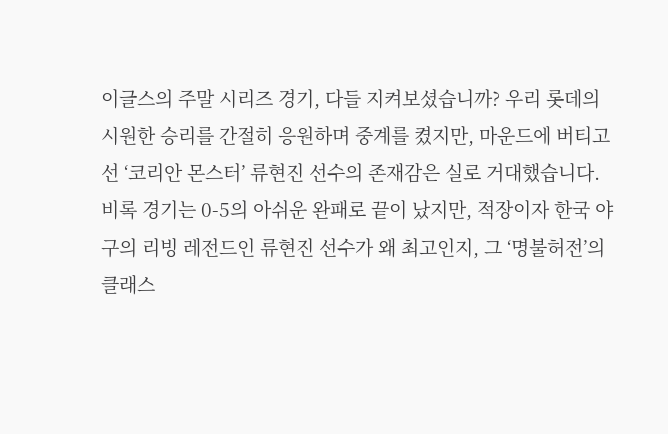이글스의 주말 시리즈 경기, 다들 지켜보셨습니까? 우리 롯데의 시원한 승리를 간절히 응원하며 중계를 켰지만, 마운드에 버티고 선 ‘코리안 몬스터’ 류현진 선수의 존재감은 실로 거대했습니다. 비록 경기는 0-5의 아쉬운 완패로 끝이 났지만, 적장이자 한국 야구의 리빙 레전드인 류현진 선수가 왜 최고인지, 그 ‘명불허전’의 클래스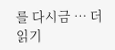를 다시금 … 더 읽기